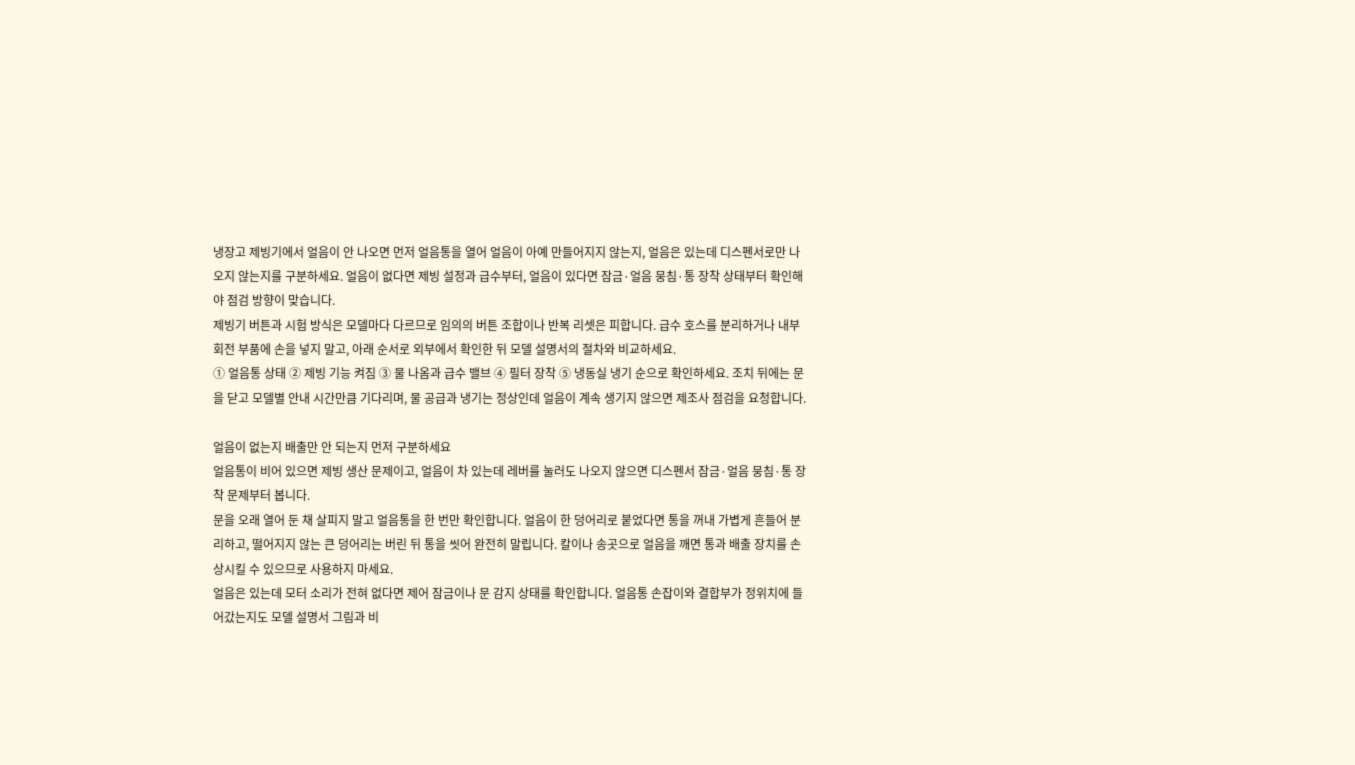냉장고 제빙기에서 얼음이 안 나오면 먼저 얼음통을 열어 얼음이 아예 만들어지지 않는지, 얼음은 있는데 디스펜서로만 나오지 않는지를 구분하세요. 얼음이 없다면 제빙 설정과 급수부터, 얼음이 있다면 잠금·얼음 뭉침·통 장착 상태부터 확인해야 점검 방향이 맞습니다.
제빙기 버튼과 시험 방식은 모델마다 다르므로 임의의 버튼 조합이나 반복 리셋은 피합니다. 급수 호스를 분리하거나 내부 회전 부품에 손을 넣지 말고, 아래 순서로 외부에서 확인한 뒤 모델 설명서의 절차와 비교하세요.
① 얼음통 상태 ② 제빙 기능 켜짐 ③ 물 나옴과 급수 밸브 ④ 필터 장착 ⑤ 냉동실 냉기 순으로 확인하세요. 조치 뒤에는 문을 닫고 모델별 안내 시간만큼 기다리며, 물 공급과 냉기는 정상인데 얼음이 계속 생기지 않으면 제조사 점검을 요청합니다.

얼음이 없는지 배출만 안 되는지 먼저 구분하세요
얼음통이 비어 있으면 제빙 생산 문제이고, 얼음이 차 있는데 레버를 눌러도 나오지 않으면 디스펜서 잠금·얼음 뭉침·통 장착 문제부터 봅니다.
문을 오래 열어 둔 채 살피지 말고 얼음통을 한 번만 확인합니다. 얼음이 한 덩어리로 붙었다면 통을 꺼내 가볍게 흔들어 분리하고, 떨어지지 않는 큰 덩어리는 버린 뒤 통을 씻어 완전히 말립니다. 칼이나 송곳으로 얼음을 깨면 통과 배출 장치를 손상시킬 수 있으므로 사용하지 마세요.
얼음은 있는데 모터 소리가 전혀 없다면 제어 잠금이나 문 감지 상태를 확인합니다. 얼음통 손잡이와 결합부가 정위치에 들어갔는지도 모델 설명서 그림과 비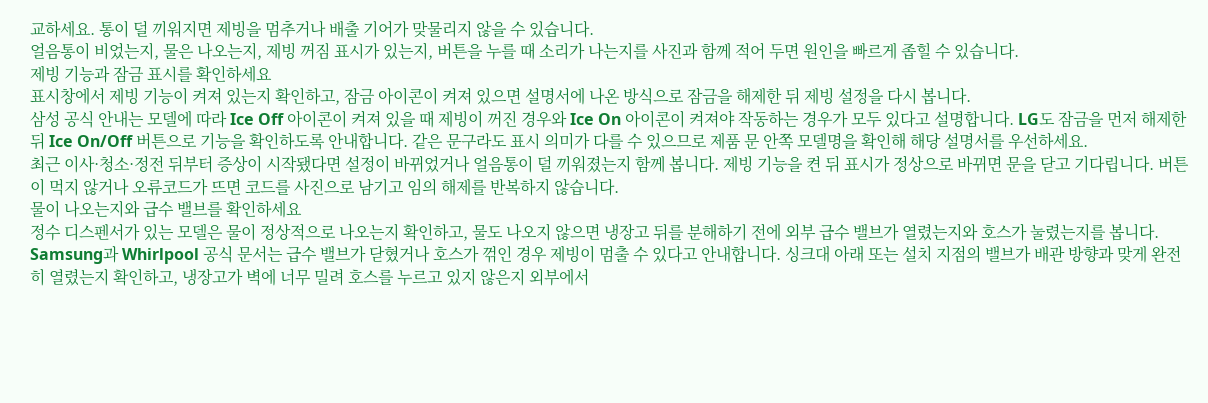교하세요. 통이 덜 끼워지면 제빙을 멈추거나 배출 기어가 맞물리지 않을 수 있습니다.
얼음통이 비었는지, 물은 나오는지, 제빙 꺼짐 표시가 있는지, 버튼을 누를 때 소리가 나는지를 사진과 함께 적어 두면 원인을 빠르게 좁힐 수 있습니다.
제빙 기능과 잠금 표시를 확인하세요
표시창에서 제빙 기능이 켜져 있는지 확인하고, 잠금 아이콘이 켜져 있으면 설명서에 나온 방식으로 잠금을 해제한 뒤 제빙 설정을 다시 봅니다.
삼성 공식 안내는 모델에 따라 Ice Off 아이콘이 켜져 있을 때 제빙이 꺼진 경우와 Ice On 아이콘이 켜져야 작동하는 경우가 모두 있다고 설명합니다. LG도 잠금을 먼저 해제한 뒤 Ice On/Off 버튼으로 기능을 확인하도록 안내합니다. 같은 문구라도 표시 의미가 다를 수 있으므로 제품 문 안쪽 모델명을 확인해 해당 설명서를 우선하세요.
최근 이사·청소·정전 뒤부터 증상이 시작됐다면 설정이 바뀌었거나 얼음통이 덜 끼워졌는지 함께 봅니다. 제빙 기능을 켠 뒤 표시가 정상으로 바뀌면 문을 닫고 기다립니다. 버튼이 먹지 않거나 오류코드가 뜨면 코드를 사진으로 남기고 임의 해제를 반복하지 않습니다.
물이 나오는지와 급수 밸브를 확인하세요
정수 디스펜서가 있는 모델은 물이 정상적으로 나오는지 확인하고, 물도 나오지 않으면 냉장고 뒤를 분해하기 전에 외부 급수 밸브가 열렸는지와 호스가 눌렸는지를 봅니다.
Samsung과 Whirlpool 공식 문서는 급수 밸브가 닫혔거나 호스가 꺾인 경우 제빙이 멈출 수 있다고 안내합니다. 싱크대 아래 또는 설치 지점의 밸브가 배관 방향과 맞게 완전히 열렸는지 확인하고, 냉장고가 벽에 너무 밀려 호스를 누르고 있지 않은지 외부에서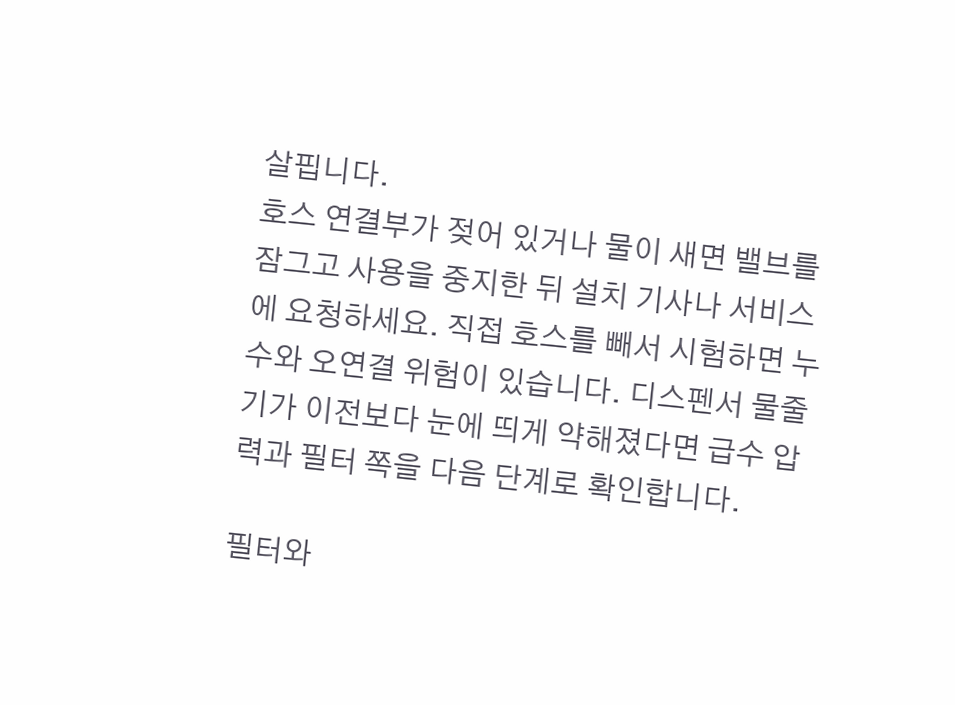살핍니다.
호스 연결부가 젖어 있거나 물이 새면 밸브를 잠그고 사용을 중지한 뒤 설치 기사나 서비스에 요청하세요. 직접 호스를 빼서 시험하면 누수와 오연결 위험이 있습니다. 디스펜서 물줄기가 이전보다 눈에 띄게 약해졌다면 급수 압력과 필터 쪽을 다음 단계로 확인합니다.

필터와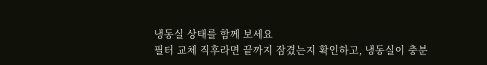냉동실 상태를 함께 보세요
필터 교체 직후라면 끝까지 잠겼는지 확인하고, 냉동실이 충분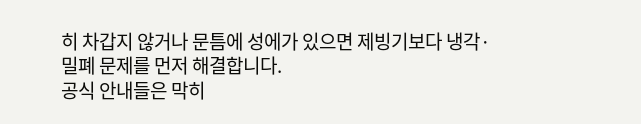히 차갑지 않거나 문틈에 성에가 있으면 제빙기보다 냉각·밀폐 문제를 먼저 해결합니다.
공식 안내들은 막히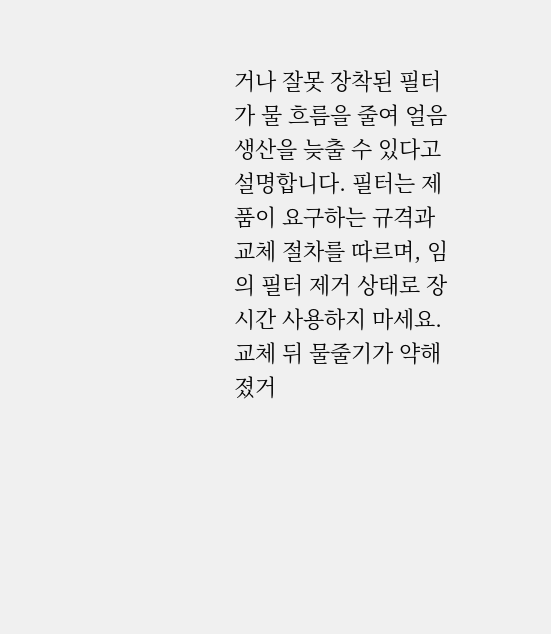거나 잘못 장착된 필터가 물 흐름을 줄여 얼음 생산을 늦출 수 있다고 설명합니다. 필터는 제품이 요구하는 규격과 교체 절차를 따르며, 임의 필터 제거 상태로 장시간 사용하지 마세요. 교체 뒤 물줄기가 약해졌거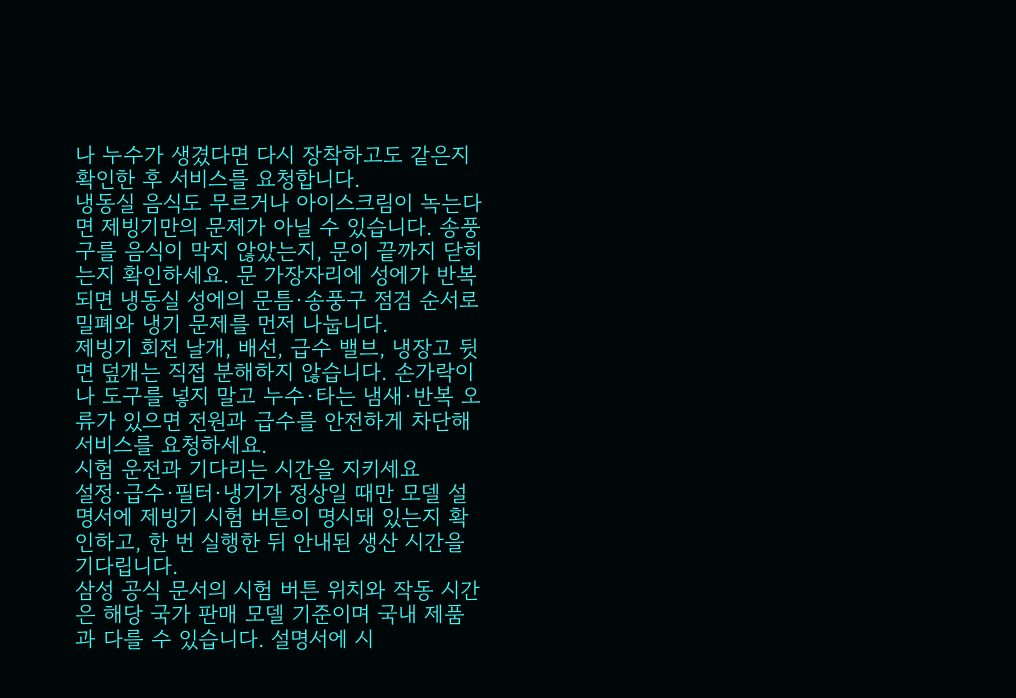나 누수가 생겼다면 다시 장착하고도 같은지 확인한 후 서비스를 요청합니다.
냉동실 음식도 무르거나 아이스크림이 녹는다면 제빙기만의 문제가 아닐 수 있습니다. 송풍구를 음식이 막지 않았는지, 문이 끝까지 닫히는지 확인하세요. 문 가장자리에 성에가 반복되면 냉동실 성에의 문틈·송풍구 점검 순서로 밀폐와 냉기 문제를 먼저 나눕니다.
제빙기 회전 날개, 배선, 급수 밸브, 냉장고 뒷면 덮개는 직접 분해하지 않습니다. 손가락이나 도구를 넣지 말고 누수·타는 냄새·반복 오류가 있으면 전원과 급수를 안전하게 차단해 서비스를 요청하세요.
시험 운전과 기다리는 시간을 지키세요
설정·급수·필터·냉기가 정상일 때만 모델 설명서에 제빙기 시험 버튼이 명시돼 있는지 확인하고, 한 번 실행한 뒤 안내된 생산 시간을 기다립니다.
삼성 공식 문서의 시험 버튼 위치와 작동 시간은 해당 국가 판매 모델 기준이며 국내 제품과 다를 수 있습니다. 설명서에 시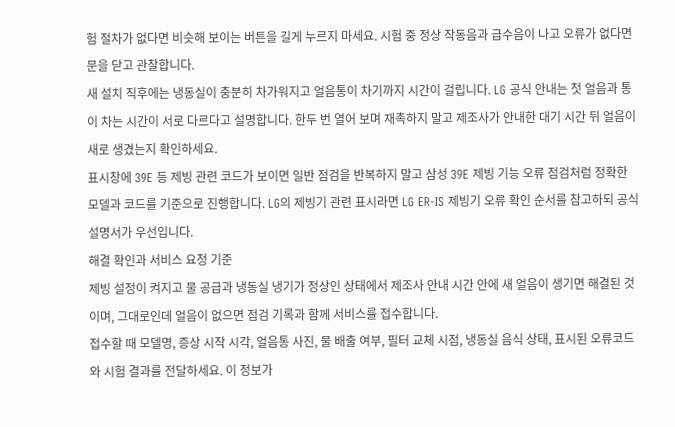험 절차가 없다면 비슷해 보이는 버튼을 길게 누르지 마세요. 시험 중 정상 작동음과 급수음이 나고 오류가 없다면 문을 닫고 관찰합니다.
새 설치 직후에는 냉동실이 충분히 차가워지고 얼음통이 차기까지 시간이 걸립니다. LG 공식 안내는 첫 얼음과 통이 차는 시간이 서로 다르다고 설명합니다. 한두 번 열어 보며 재촉하지 말고 제조사가 안내한 대기 시간 뒤 얼음이 새로 생겼는지 확인하세요.
표시창에 39E 등 제빙 관련 코드가 보이면 일반 점검을 반복하지 말고 삼성 39E 제빙 기능 오류 점검처럼 정확한 모델과 코드를 기준으로 진행합니다. LG의 제빙기 관련 표시라면 LG ER-IS 제빙기 오류 확인 순서를 참고하되 공식 설명서가 우선입니다.
해결 확인과 서비스 요청 기준
제빙 설정이 켜지고 물 공급과 냉동실 냉기가 정상인 상태에서 제조사 안내 시간 안에 새 얼음이 생기면 해결된 것이며, 그대로인데 얼음이 없으면 점검 기록과 함께 서비스를 접수합니다.
접수할 때 모델명, 증상 시작 시각, 얼음통 사진, 물 배출 여부, 필터 교체 시점, 냉동실 음식 상태, 표시된 오류코드와 시험 결과를 전달하세요. 이 정보가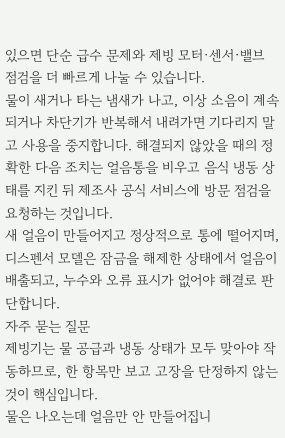있으면 단순 급수 문제와 제빙 모터·센서·밸브 점검을 더 빠르게 나눌 수 있습니다.
물이 새거나 타는 냄새가 나고, 이상 소음이 계속되거나 차단기가 반복해서 내려가면 기다리지 말고 사용을 중지합니다. 해결되지 않았을 때의 정확한 다음 조치는 얼음통을 비우고 음식 냉동 상태를 지킨 뒤 제조사 공식 서비스에 방문 점검을 요청하는 것입니다.
새 얼음이 만들어지고 정상적으로 통에 떨어지며, 디스펜서 모델은 잠금을 해제한 상태에서 얼음이 배출되고, 누수와 오류 표시가 없어야 해결로 판단합니다.
자주 묻는 질문
제빙기는 물 공급과 냉동 상태가 모두 맞아야 작동하므로, 한 항목만 보고 고장을 단정하지 않는 것이 핵심입니다.
물은 나오는데 얼음만 안 만들어집니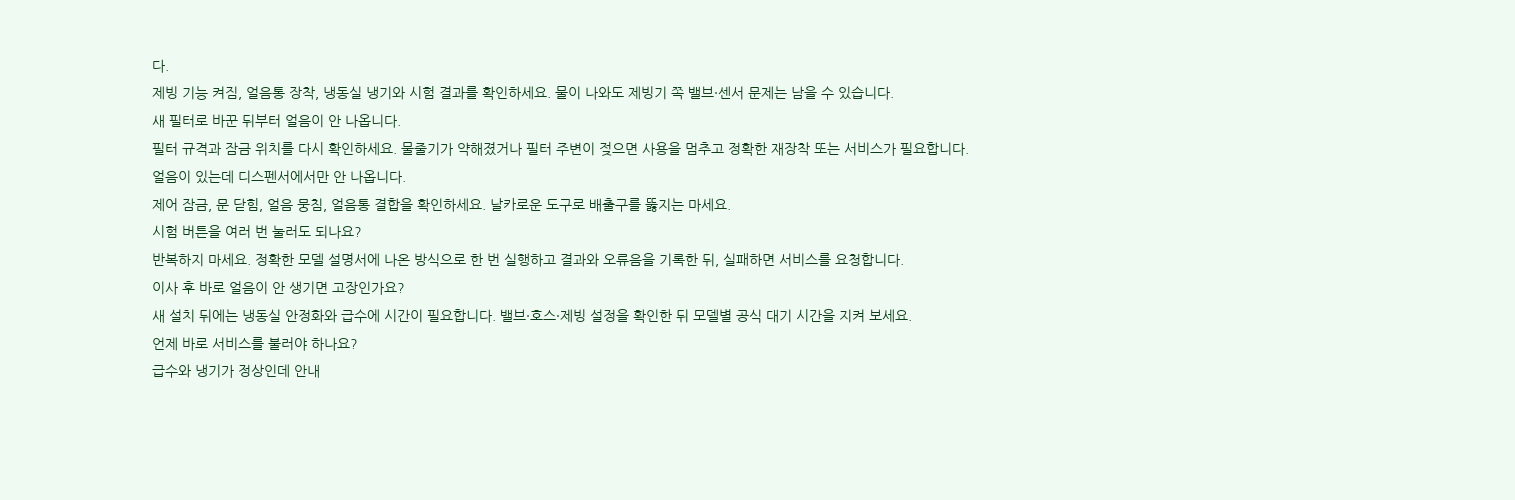다.
제빙 기능 켜짐, 얼음통 장착, 냉동실 냉기와 시험 결과를 확인하세요. 물이 나와도 제빙기 쪽 밸브·센서 문제는 남을 수 있습니다.
새 필터로 바꾼 뒤부터 얼음이 안 나옵니다.
필터 규격과 잠금 위치를 다시 확인하세요. 물줄기가 약해졌거나 필터 주변이 젖으면 사용을 멈추고 정확한 재장착 또는 서비스가 필요합니다.
얼음이 있는데 디스펜서에서만 안 나옵니다.
제어 잠금, 문 닫힘, 얼음 뭉침, 얼음통 결합을 확인하세요. 날카로운 도구로 배출구를 뚫지는 마세요.
시험 버튼을 여러 번 눌러도 되나요?
반복하지 마세요. 정확한 모델 설명서에 나온 방식으로 한 번 실행하고 결과와 오류음을 기록한 뒤, 실패하면 서비스를 요청합니다.
이사 후 바로 얼음이 안 생기면 고장인가요?
새 설치 뒤에는 냉동실 안정화와 급수에 시간이 필요합니다. 밸브·호스·제빙 설정을 확인한 뒤 모델별 공식 대기 시간을 지켜 보세요.
언제 바로 서비스를 불러야 하나요?
급수와 냉기가 정상인데 안내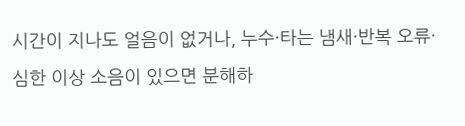시간이 지나도 얼음이 없거나, 누수·타는 냄새·반복 오류·심한 이상 소음이 있으면 분해하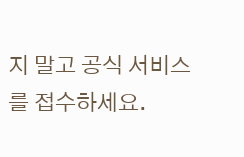지 말고 공식 서비스를 접수하세요.